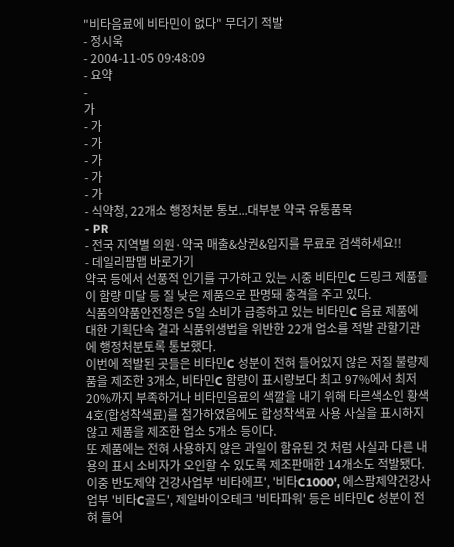"비타음료에 비타민이 없다" 무더기 적발
- 정시욱
- 2004-11-05 09:48:09
- 요약
-
가
- 가
- 가
- 가
- 가
- 가
- 식약청, 22개소 행정처분 통보...대부분 약국 유통품목
- PR
- 전국 지역별 의원·약국 매출&상권&입지를 무료로 검색하세요!!
- 데일리팜맵 바로가기
약국 등에서 선풍적 인기를 구가하고 있는 시중 비타민C 드링크 제품들이 함량 미달 등 질 낮은 제품으로 판명돼 충격을 주고 있다.
식품의약품안전청은 5일 소비가 급증하고 있는 비타민C 음료 제품에 대한 기획단속 결과 식품위생법을 위반한 22개 업소를 적발 관할기관에 행정처분토록 통보했다.
이번에 적발된 곳들은 비타민C 성분이 전혀 들어있지 않은 저질 불량제품을 제조한 3개소, 비타민C 함량이 표시량보다 최고 97%에서 최저 20%까지 부족하거나 비타민음료의 색깔을 내기 위해 타르색소인 황색4호(합성착색료)를 첨가하였음에도 합성착색료 사용 사실을 표시하지 않고 제품을 제조한 업소 5개소 등이다.
또 제품에는 전혀 사용하지 않은 과일이 함유된 것 처럼 사실과 다른 내용의 표시 소비자가 오인할 수 있도록 제조판매한 14개소도 적발됐다. 이중 반도제약 건강사업부 '비타에프', '비타C1000', 에스팜제약건강사업부 '비타C골드', 제일바이오테크 '비타파워' 등은 비타민C 성분이 전혀 들어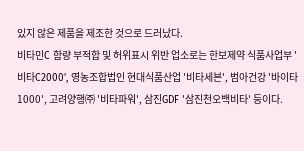있지 않은 제품을 제조한 것으로 드러났다.
비타민C 함량 부적합 및 허위표시 위반 업소로는 한보제약 식품사업부 '비타C2000', 영농조합법인 현대식품산업 '비타세븐', 범아건강 '바이타1000', 고려양행㈜ '비타파워', 삼진GDF '삼진천오백비타' 등이다.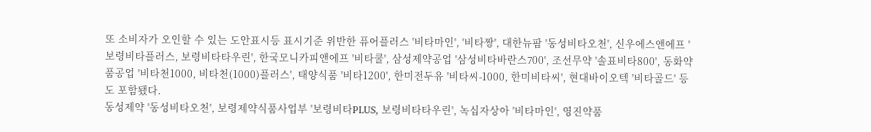또 소비자가 오인할 수 있는 도안표시등 표시기준 위반한 퓨어플러스 '비타마인', '비타짱', 대한뉴팜 '동성비타오천', 신우에스앤에프 '보령비타플러스, 보령비타타우린', 한국모니카피앤에프 '비타쿨', 삼성제약공업 '삼성비타바란스700', 조선무약 '솔표비타800', 동화약품공업 '비타천1000, 비타천(1000)플러스', 태양식품 '비타1200', 한미전두유 '비타씨-1000, 한미비타씨', 현대바이오텍 '비타골드' 등도 포함됐다.
동성제약 '동성비타오천', 보령제약식품사업부 '보령비타PLUS, 보령비타타우린', 녹십자상아 '비타마인', 영진약품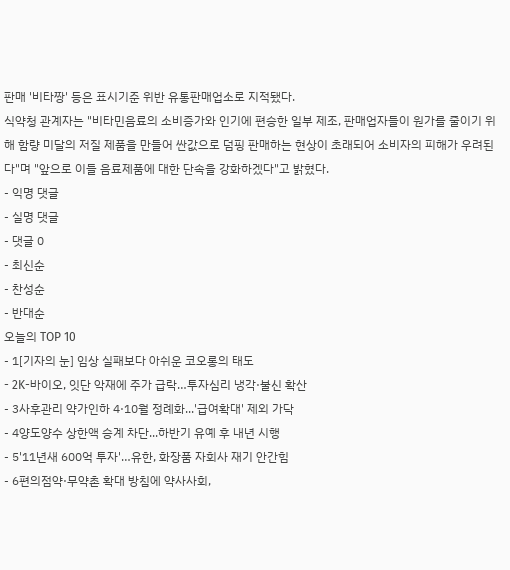판매 '비타짱' 등은 표시기준 위반 유통판매업소로 지적됐다.
식약청 관계자는 "비타민음료의 소비증가와 인기에 편승한 일부 제조, 판매업자들이 원가를 줄이기 위해 함량 미달의 저질 제품을 만들어 싼값으로 덤핑 판매하는 현상이 초래되어 소비자의 피해가 우려된다"며 "앞으로 이들 음료제품에 대한 단속을 강화하겠다"고 밝혔다.
- 익명 댓글
- 실명 댓글
- 댓글 0
- 최신순
- 찬성순
- 반대순
오늘의 TOP 10
- 1[기자의 눈] 임상 실패보다 아쉬운 코오롱의 태도
- 2K-바이오, 잇단 악재에 주가 급락…투자심리 냉각·불신 확산
- 3사후관리 약가인하 4·10월 정례화...'급여확대' 제외 가닥
- 4양도양수 상한액 승계 차단...하반기 유예 후 내년 시행
- 5'11년새 600억 투자'…유한, 화장품 자회사 재기 안간힘
- 6편의점약·무약촌 확대 방침에 약사사회,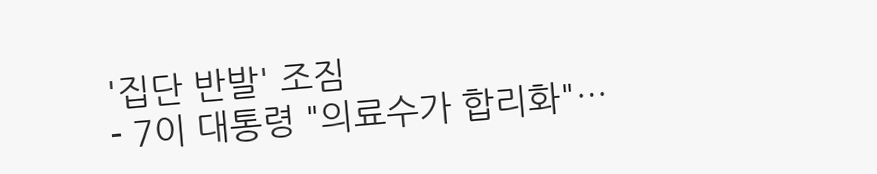'집단 반발' 조짐
- 7이 대통령 "의료수가 합리화"…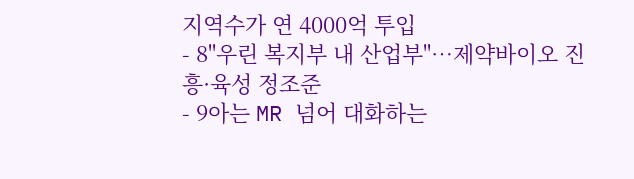지역수가 연 4000억 투입
- 8"우린 복지부 내 산업부"…제약바이오 진흥·육성 정조준
- 9아는 MR 넘어 대화하는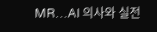MR…AI 의사와 실전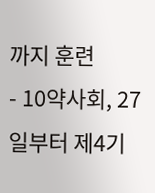까지 훈련
- 10약사회, 27일부터 제4기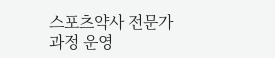스포츠약사 전문가 과정 운영